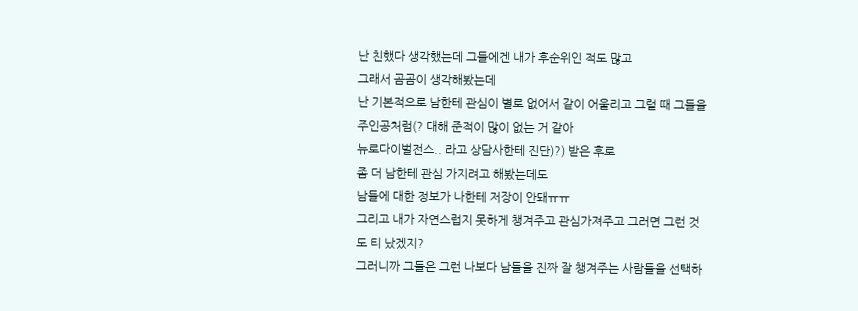난 친했다 생각했는데 그들에겐 내가 후순위인 적도 많고
그래서 곰곰이 생각해봤는데
난 기본적으로 남한테 관심이 별로 없어서 같이 어울리고 그럴 때 그들을 주인공처럼(? 대해 준적이 많이 없는 거 같아
뉴로다이벌전스.. 라고 상담사한테 진단)?) 받은 후로
좀 더 남한테 관심 가지려고 해봤는데도
남들에 대한 정보가 나한테 저장이 안돼ㅠㅠ
그리고 내가 자연스럽지 못하게 챙겨주고 관심가져주고 그러면 그런 것도 티 났겠지?
그러니까 그들은 그런 나보다 남들을 진짜 잘 챙겨주는 사람들을 선택하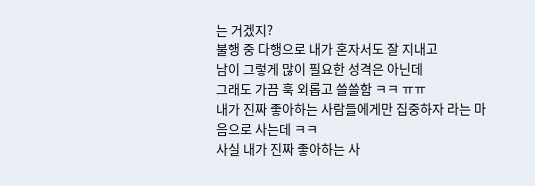는 거겠지?
불행 중 다행으로 내가 혼자서도 잘 지내고
남이 그렇게 많이 필요한 성격은 아닌데
그래도 가끔 훅 외롭고 쓸쓸함 ㅋㅋ ㅠㅠ
내가 진짜 좋아하는 사람들에게만 집중하자 라는 마음으로 사는데 ㅋㅋ
사실 내가 진짜 좋아하는 사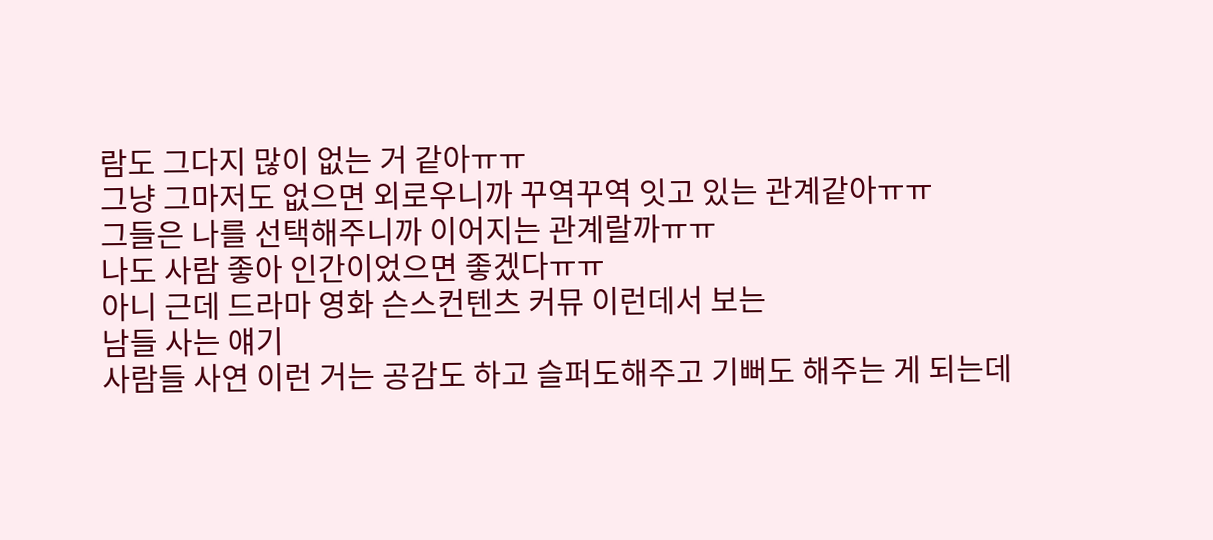람도 그다지 많이 없는 거 같아ㅠㅠ
그냥 그마저도 없으면 외로우니까 꾸역꾸역 잇고 있는 관계같아ㅠㅠ
그들은 나를 선택해주니까 이어지는 관계랄까ㅠㅠ
나도 사람 좋아 인간이었으면 좋겠다ㅠㅠ
아니 근데 드라마 영화 슨스컨텐츠 커뮤 이런데서 보는
남들 사는 얘기
사람들 사연 이런 거는 공감도 하고 슬퍼도해주고 기뻐도 해주는 게 되는데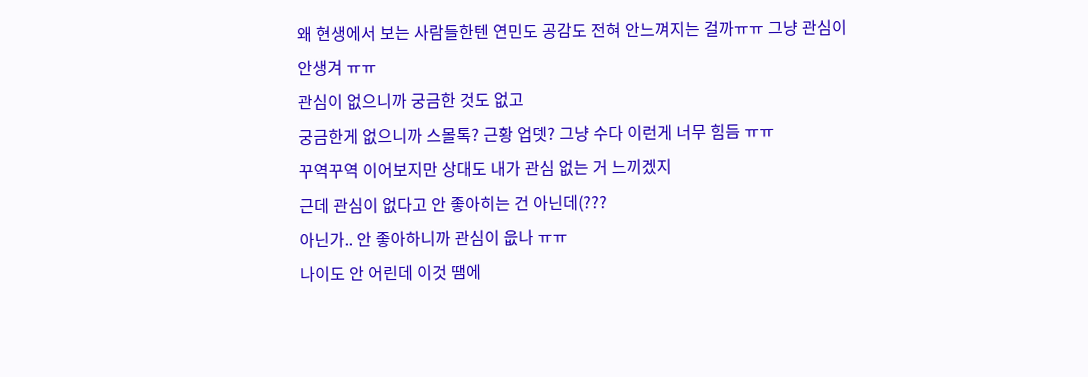왜 현생에서 보는 사람들한텐 연민도 공감도 전혀 안느껴지는 걸까ㅠㅠ 그냥 관심이 안생겨 ㅠㅠ
관심이 없으니까 궁금한 것도 없고
궁금한게 없으니까 스몰톡? 근황 업뎃? 그냥 수다 이런게 너무 힘듬 ㅠㅠ
꾸역꾸역 이어보지만 상대도 내가 관심 없는 거 느끼겠지
근데 관심이 없다고 안 좋아히는 건 아닌데(???
아닌가.. 안 좋아하니까 관심이 읎나 ㅠㅠ
나이도 안 어린데 이것 땜에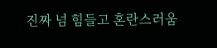진짜 넘 힘들고 혼란스러움